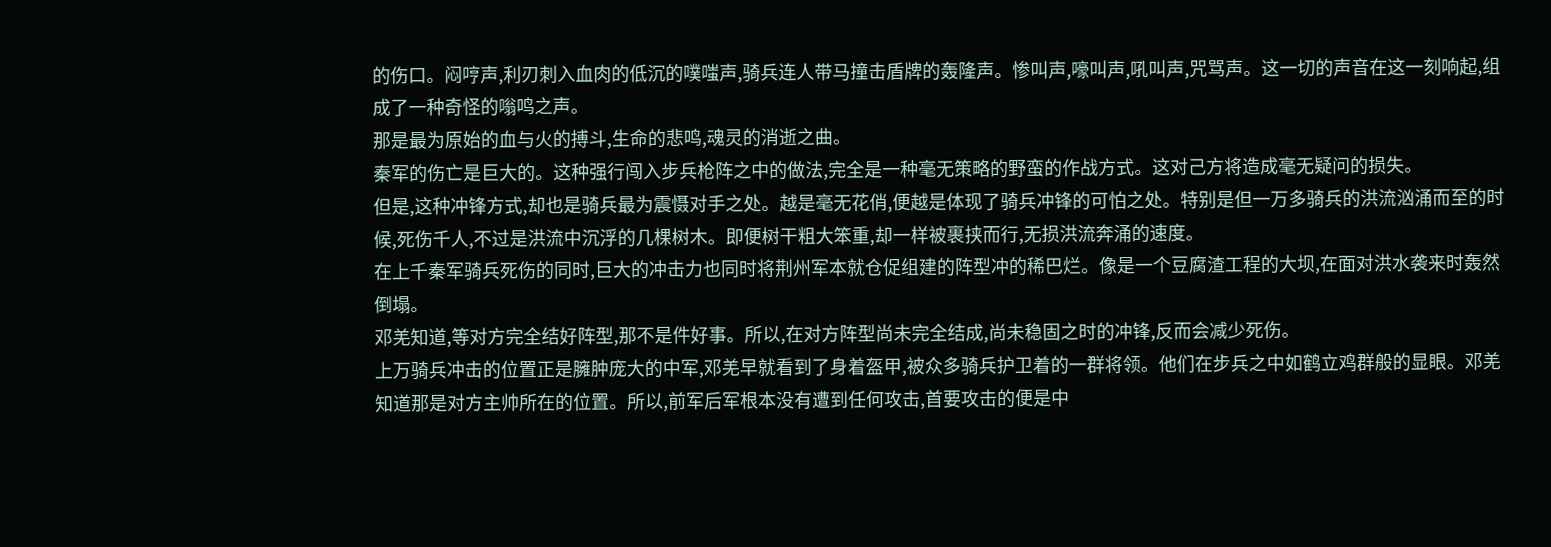的伤口。闷哼声,利刃刺入血肉的低沉的噗嗤声,骑兵连人带马撞击盾牌的轰隆声。惨叫声,嚎叫声,吼叫声,咒骂声。这一切的声音在这一刻响起,组成了一种奇怪的嗡鸣之声。
那是最为原始的血与火的搏斗,生命的悲鸣,魂灵的消逝之曲。
秦军的伤亡是巨大的。这种强行闯入步兵枪阵之中的做法,完全是一种毫无策略的野蛮的作战方式。这对己方将造成毫无疑问的损失。
但是,这种冲锋方式,却也是骑兵最为震慑对手之处。越是毫无花俏,便越是体现了骑兵冲锋的可怕之处。特别是但一万多骑兵的洪流汹涌而至的时候,死伤千人,不过是洪流中沉浮的几棵树木。即便树干粗大笨重,却一样被裹挟而行,无损洪流奔涌的速度。
在上千秦军骑兵死伤的同时,巨大的冲击力也同时将荆州军本就仓促组建的阵型冲的稀巴烂。像是一个豆腐渣工程的大坝,在面对洪水袭来时轰然倒塌。
邓羌知道,等对方完全结好阵型,那不是件好事。所以,在对方阵型尚未完全结成,尚未稳固之时的冲锋,反而会减少死伤。
上万骑兵冲击的位置正是臃肿庞大的中军,邓羌早就看到了身着盔甲,被众多骑兵护卫着的一群将领。他们在步兵之中如鹤立鸡群般的显眼。邓羌知道那是对方主帅所在的位置。所以,前军后军根本没有遭到任何攻击,首要攻击的便是中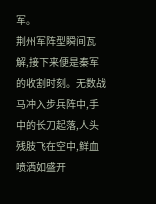军。
荆州军阵型瞬间瓦解,接下来便是秦军的收割时刻。无数战马冲入步兵阵中,手中的长刀起落,人头残肢飞在空中,鲜血喷洒如盛开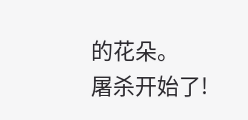的花朵。
屠杀开始了!